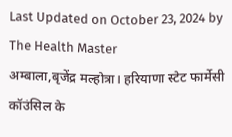Last Updated on October 23, 2024 by The Health Master
अम्बाला,बृजेंद्र मल्होत्रा। हरियाणा स्टेट फार्मेसी कॉउंसिल के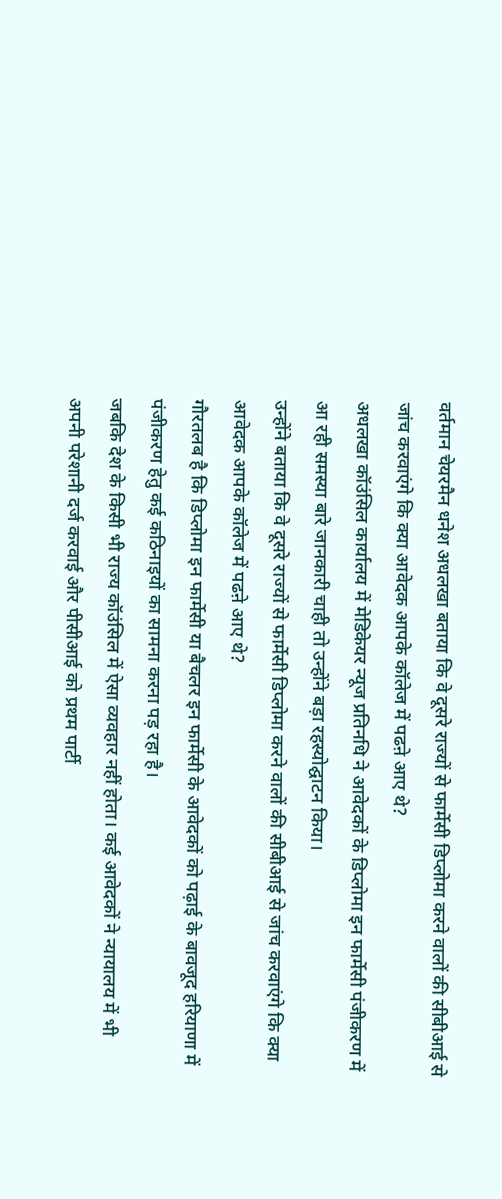वर्तमान चेयरमैन धनेश अधलखा बताया कि वे दूसरे राज्यों से फार्मेसी डिप्लोमा करने वालों की सीबीआई से जांच करवाएंगे कि क्या आवेदक आपके कॉलेज में पढऩे आए थे?
अधलखा कॉउंसिल कार्यालय में मेडिकेयर न्यूज प्रतिनधि ने आवेदकों के डिप्लोमा इन फार्मेसी पंजीकरण में आ रही समस्या बारे जानकारी चाही तो उन्होंने बड़ा रहस्योद्घाटन किया।
उन्होंने बताया कि वे दूसरे राज्यों से फार्मेसी डिप्लोमा करने वालों की सीबीआई से जांच करवाएंगे कि क्या आवेदक आपके कॉलेज में पढऩे आए थे?
गौरतलब है कि डिप्लोमा इन फार्मेसी या बैचलर इन फार्मेसी के आवेदकों को पढ़ाई के बावजूद हरियाणा में पंजीकरण हेतु कई कठिनाइयों का सामना करना पड़ रहा है।
जबकि देश के किसी भी राज्य कॉउंसिल में ऐसा व्यवहार नहीं होता। कई आवेदकों ने न्यायालय में भी अपनी परेशानी दर्ज करवाई और पीसीआई को प्रथम पार्टी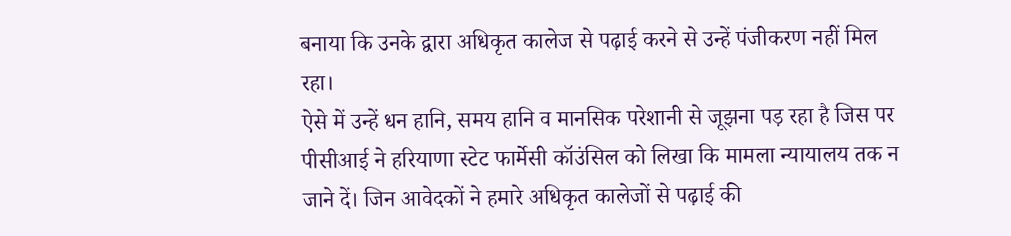बनाया कि उनके द्वारा अधिकृत कालेज से पढ़ाई करने से उन्हें पंजीकरण नहीं मिल रहा।
ऐसे में उन्हें धन हानि, समय हानि व मानसिक परेशानी से जूझना पड़ रहा है जिस पर पीसीआई ने हरियाणा स्टेट फार्मेसी कॉउंसिल को लिखा कि मामला न्यायालय तक न जाने दें। जिन आवेदकों ने हमारे अधिकृत कालेजों से पढ़ाई की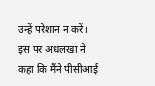उन्हें परेशान न करें।
इस पर अधलखा ने कहा कि मैंने पीसीआई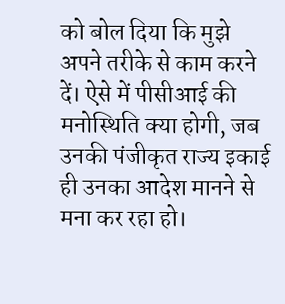को बोल दिया कि मुझे अपने तरीके से काम करने दें। ऐसे में पीसीआई की मनोस्थिति क्या होगी, जब उनकी पंजीकृत राज्य इकाई ही उनका आदेश मानने से मना कर रहा हो।